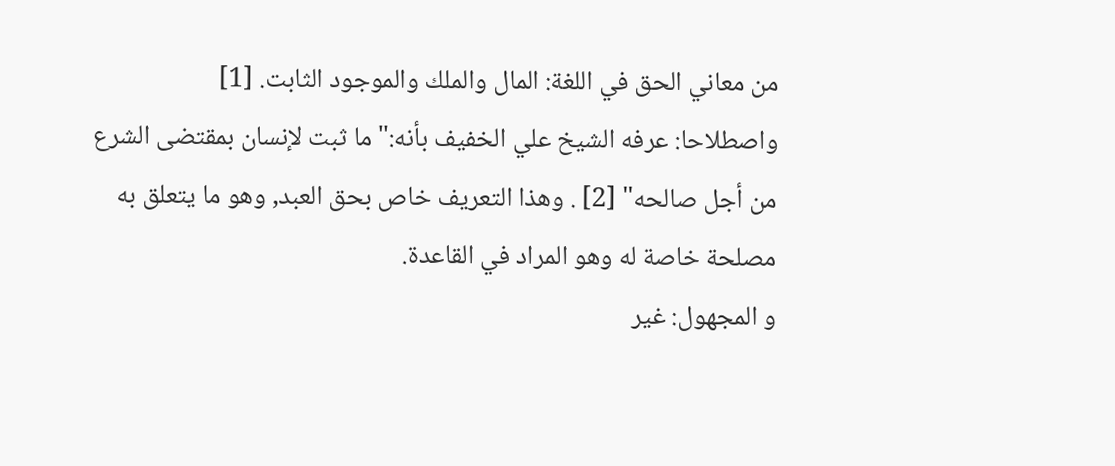من معاني الحق في اللغة: المال والملك والموجود الثابت. [1]
واصطلاحا: عرفه الشيخ علي الخفيف بأنه:"ما ثبت لإنسان بمقتضى الشرع من أجل صالحه" [2] . وهذا التعريف خاص بحق العبد, وهو ما يتعلق به مصلحة خاصة له وهو المراد في القاعدة.
و المجهول: غير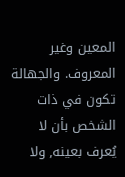المعين وغير المعروف. والجهالة تكون في ذات الشخص بأن لا يُعرف بعينه, ولا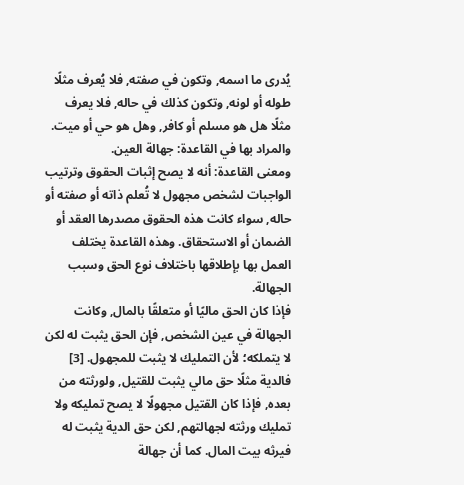يُدرى ما اسمه, وتكون في صفته, فلا يُعرف مثلًا طوله أو لونه, وتكون كذلك في حاله, فلا يعرف مثلًا هل هو مسلم أو كافر, وهل هو حي أو ميت. والمراد بها في القاعدة: جهالة العين.
ومعنى القاعدة: أنه لا يصح إثبات الحقوق وترتيب الواجبات لشخص مجهول لا تُعلم ذاته أو صفته أو حاله, سواء كانت هذه الحقوق مصدرها العقد أو الضمان أو الاستحقاق. وهذه القاعدة يختلف العمل بها بإطلاقها باختلاف نوع الحق وسبب الجهالة.
فإذا كان الحق ماليًا أو متعلقًا بالمال, وكانت الجهالة في عين الشخص, فإن الحق يثبت له لكن لا يتملكه؛ لأن التمليك لا يثبت للمجهول. [3] فالدية مثلًا حق مالي يثبت للقتيل, ولورثته من بعده, فإذا كان القتيل مجهولًا لا يصح تمليكه ولا تمليك ورثته لجهالتهم, لكن حق الدية يثبت له فيرثه بيت المال. كما أن جهالة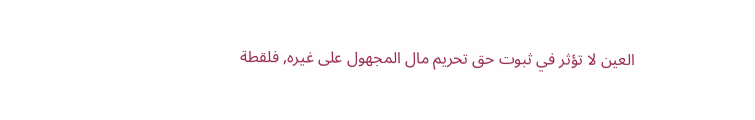العين لا تؤثر في ثبوت حق تحريم مال المجهول على غيره, فلقطة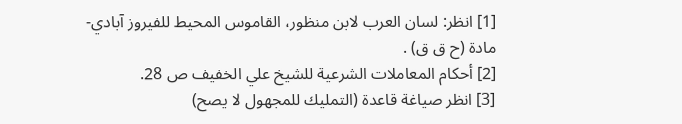[1] انظر: لسان العرب لابن منظور، القاموس المحيط للفيروز آبادي- مادة (ح ق ق) .
[2] أحكام المعاملات الشرعية للشيخ علي الخفيف ص 28.
[3] انظر صياغة قاعدة (التمليك للمجهول لا يصح)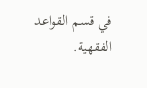في قسم القواعد الفقهية.